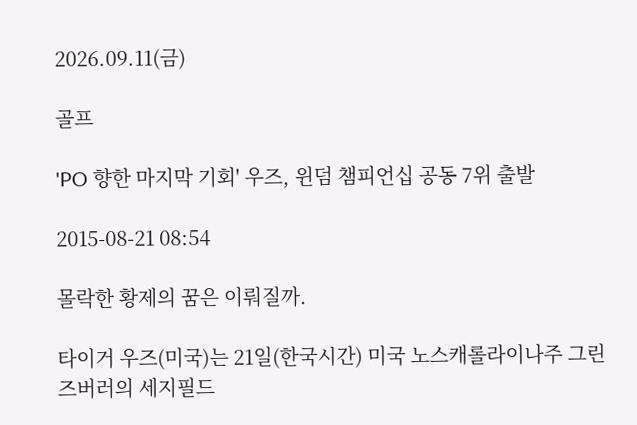2026.09.11(금)

골프

'PO 향한 마지막 기회' 우즈, 윈덤 챔피언십 공동 7위 출발

2015-08-21 08:54

몰락한 황제의 꿈은 이뤄질까.

타이거 우즈(미국)는 21일(한국시간) 미국 노스캐롤라이나주 그린즈버러의 세지필드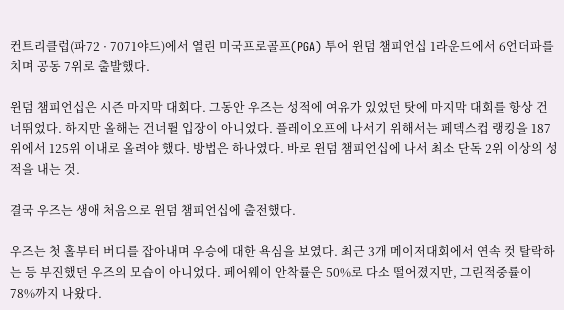컨트리클럽(파72 · 7071야드)에서 열린 미국프로골프(PGA) 투어 윈덤 챔피언십 1라운드에서 6언더파를 치며 공동 7위로 출발했다.

윈덤 챔피언십은 시즌 마지막 대회다. 그동안 우즈는 성적에 여유가 있었던 탓에 마지막 대회를 항상 건너뛰었다. 하지만 올해는 건너뛸 입장이 아니었다. 플레이오프에 나서기 위해서는 페덱스컵 랭킹을 187위에서 125위 이내로 올려야 했다. 방법은 하나였다. 바로 윈덤 챔피언십에 나서 최소 단독 2위 이상의 성적을 내는 것.

결국 우즈는 생애 처음으로 윈덤 챔피언십에 출전했다.

우즈는 첫 홀부터 버디를 잡아내며 우승에 대한 욕심을 보였다. 최근 3개 메이저대회에서 연속 컷 탈락하는 등 부진했던 우즈의 모습이 아니었다. 페어웨이 안착률은 50%로 다소 떨어졌지만, 그린적중률이 78%까지 나왔다.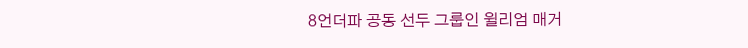8언더파 공동 선두 그룹인 윌리엄 매거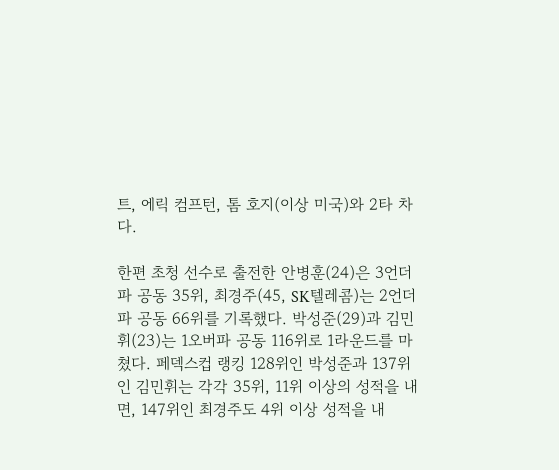트, 에릭 컴프턴, 톰 호지(이상 미국)와 2타 차다.

한편 초청 선수로 출전한 안병훈(24)은 3언더파 공동 35위, 최경주(45, SK텔레콤)는 2언더파 공동 66위를 기록했다. 박성준(29)과 김민휘(23)는 1오버파 공동 116위로 1라운드를 마쳤다. 페덱스컵 랭킹 128위인 박성준과 137위인 김민휘는 각각 35위, 11위 이상의 성적을 내면, 147위인 최경주도 4위 이상 성적을 내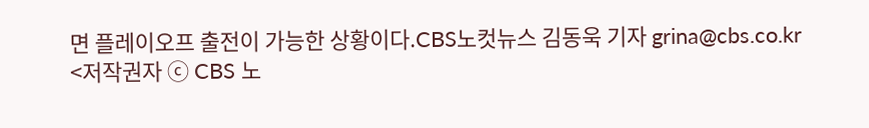면 플레이오프 출전이 가능한 상황이다.CBS노컷뉴스 김동욱 기자 grina@cbs.co.kr
<저작권자 ⓒ CBS 노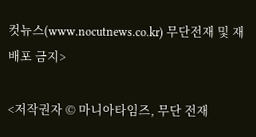컷뉴스(www.nocutnews.co.kr) 무단전재 및 재배포 금지>

<저작권자 © 마니아타임즈, 무단 전재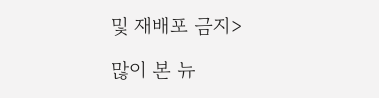및 재배포 금지>

많이 본 뉴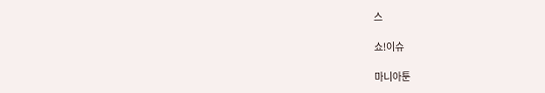스

쇼!이슈

마니아툰